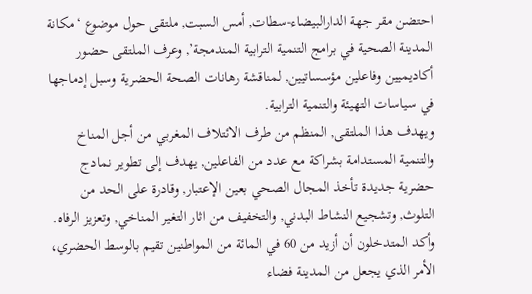احتضن مقر جهة الدارالبيضاء-سطات, أمس السبت, ملتقى حول موضوع ‘مكانة المدينة الصحية في برامج التنمية الترابية المندمجة’, وعرف الملتقى حضور أكاديميين وفاعلين مؤسساتيين, لمناقشة رهانات الصحة الحضرية وسبل إدماجها في سياسات التهيئة والتنمية الترابية.
ويهدف هذا الملتقى, المنظم من طرف الائتلاف المغربي من أجل المناخ والتنمية المستدامة بشراكة مع عدد من الفاعلين, يهدف إلى تطوير نمادج حضرية جديدة تأخذ المجال الصحي بعين الإعتبار, وقادرة على الحد من التلوث, وتشجيع النشاط البدني, والتخفيف من اثار التغير المناخي, وتعزيز الرفاه.
وأكد المتدخلون أن أزيد من 60 في المائة من المواطنين تقيم بالوسط الحضري، الأمر الذي يجعل من المدينة فضاء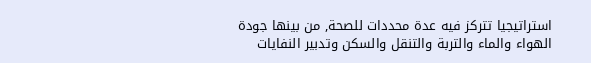استراتيجيا تتركز فيه عدة محددات للصحة, من بينها جودة الهواء والماء والتربة والتنقل والسكن وتدبير النفايات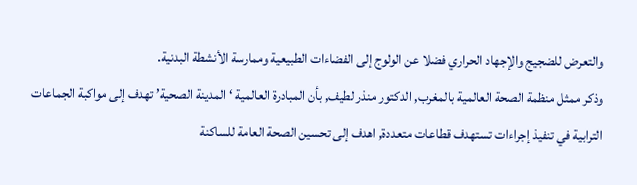والتعرض للضجيج والإجهاد الحراري فضلا عن الولوج إلى الفضاءات الطبيعية وممارسة الأنشطة البدنية.
وذكر ممثل منظمة الصحة العالمية بالمغرب, الدكتور منذر لطيف, بأن المبادرة العالمية ‘المدينة الصحية’ تهدف إلى مواكبة الجماعات الترابية في تنفيذ إجراءات تستهدف قطاعات متعددة, اهدف إلى تحسين الصحة العامة للساكنة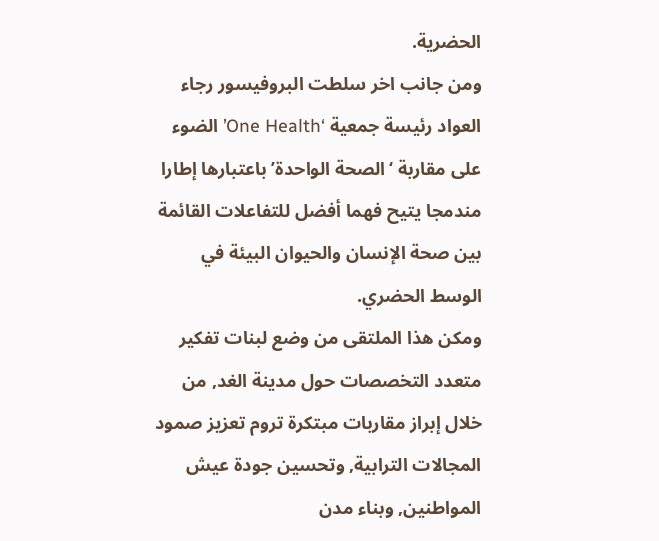الحضرية.
ومن جانب اخر سلطت البروفيسور رجاء العواد رئيسة جمعية ‘One Health’ الضوء على مقاربة ‘الصحة الواحدة’ باعتبارها إطارا مندمجا يتيح فهما أفضل للتفاعلات القائمة بين صحة الإنسان والحيوان البيئة في الوسط الحضري.
ومكن هذا الملتقى من وضع لبنات تفكير متعدد التخصصات حول مدينة الغد, من خلال إبراز مقاربات مبتكرة تروم تعزيز صمود المجالات الترابية, وتحسين جودة عيش المواطنين, وبناء مدن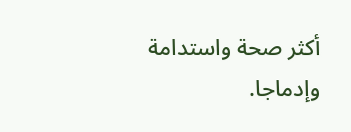أكثر صحة واستدامة وإدماجا.